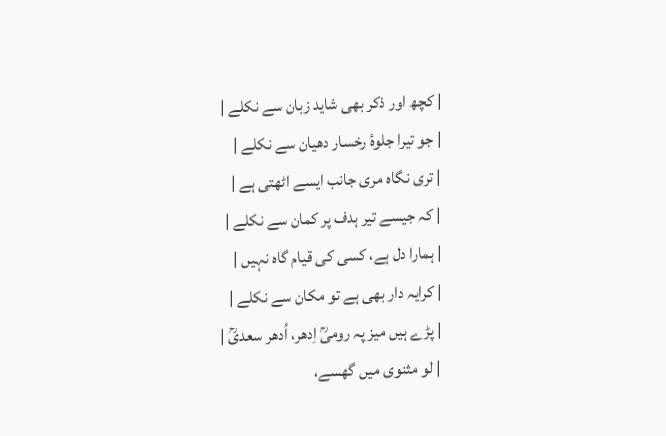| کچھ اور ذکر بھی شاید زبان سے نکلے |
| جو تیرا جلوۂ رخسار دھیان سے نکلے |
| تری نگاہ مری جانب ایسے اٹھتی ہے |
| کہ جیسے تیر ہدف پر کمان سے نکلے |
| ہمارا دل ہے، کسی کی قیام گاہ نہیں |
| کرایہ دار بھی ہے تو مکان سے نکلے |
| پڑے ہیں میز پہ رومیؒ اِدھر، اُدھر سعدیؒ |
| لو مثنوی میں گھسے،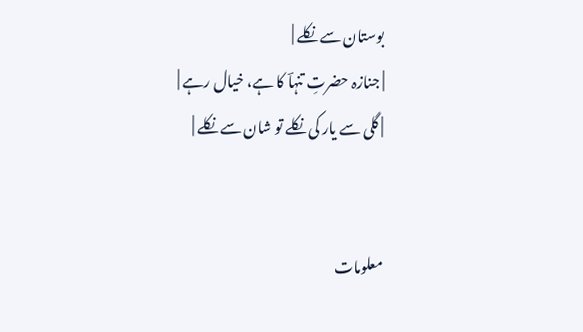بوستان سے نکلے |
| جنازہ حضرتِ تنہاؔ کا ہے، خیال رہے |
| گلی سے یار کی نکلے تو شان سے نکلے |


معلومات